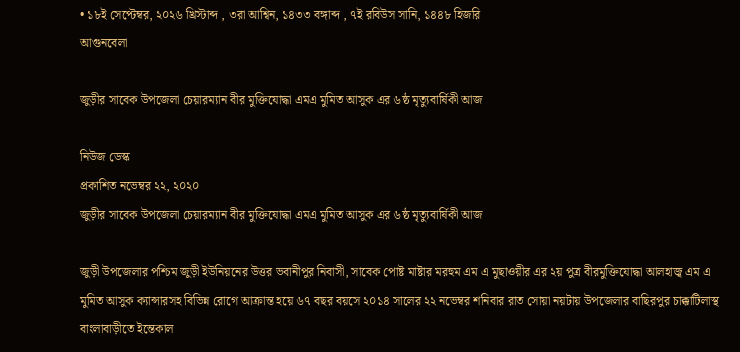• ১৮ই সেপ্টেম্বর, ২০২৬ খ্রিস্টাব্দ , ৩রা আশ্বিন, ১৪৩৩ বঙ্গাব্দ , ৭ই রবিউস সানি, ১৪৪৮ হিজরি
আগুনবেলা

জুড়ীর সাবেক উপজেলা চেয়ারম্যান বীর মুক্তিযোদ্ধা এমএ মুমিত আসুক এর ৬ষ্ঠ মৃত্যুবার্ষিকী আজ

নিউজ ডেস্ক
প্রকাশিত নভেম্বর ২২, ২০২০
জুড়ীর সাবেক উপজেলা চেয়ারম্যান বীর মুক্তিযোদ্ধা এমএ মুমিত আসুক এর ৬ষ্ঠ মৃত্যুবার্ষিকী আজ

জুড়ী উপজেলার পশ্চিম জুড়ী ইউনিয়নের উত্তর ভবানীপুর নিবাসী, সাবেক পোষ্ট মাষ্টার মরহুম এম এ মুছাওয়ীর এর ২য় পুত্র বীরমুক্তিযোদ্ধা আলহাজ্ব এম এ মুমিত আসুক ক্যান্সারসহ বিভিন্ন রোগে আক্রান্ত হয়ে ৬৭ বছর বয়সে ২০১৪ সালের ২২ নভেম্বর শনিবার রাত সোয়া নয়টায় উপজেলার বাছিরপুর চাক্কাটিলাস্থ বাংলাবাড়ীতে ইন্তেকাল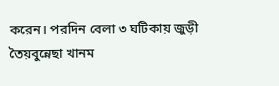করেন। পরদিন বেলা ৩ ঘটিকায় জুড়ী তৈয়বুন্নেছা খানম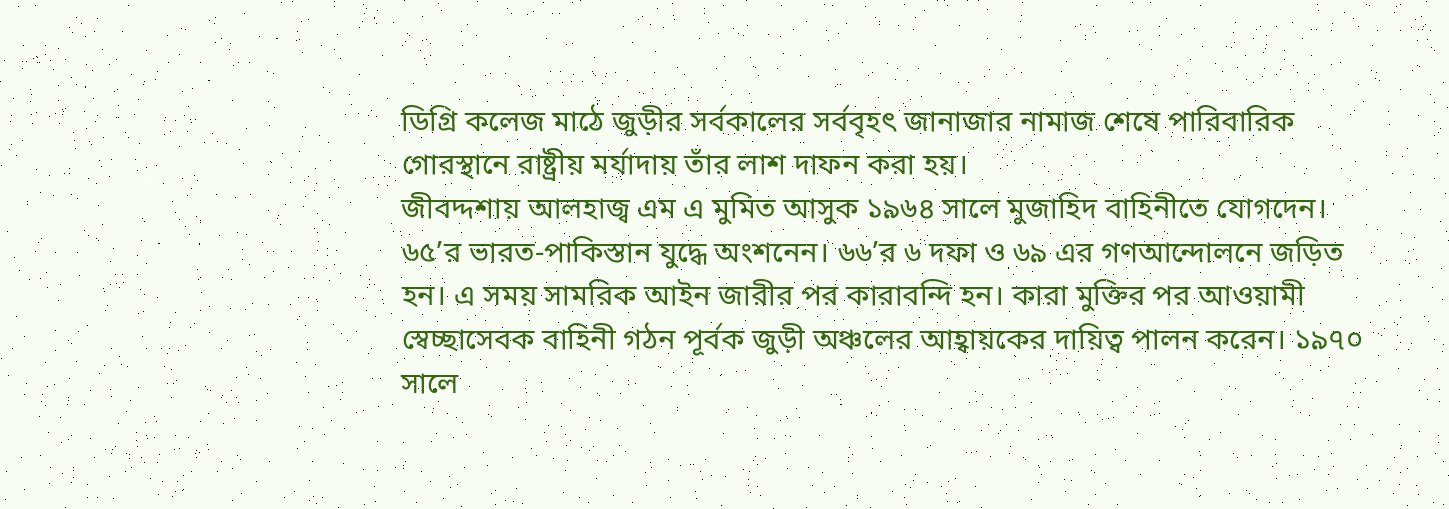ডিগ্রি কলেজ মাঠে জুড়ীর সর্বকালের সর্ববৃহৎ জানাজার নামাজ শেষে পারিবারিক গোরস্থানে রাষ্ট্রীয় মর্যাদায় তাঁর লাশ দাফন করা হয়।
জীবদ্দশায় আলহাজ্ব এম এ মুমিত আসুক ১৯৬৪ সালে মুজাহিদ বাহিনীতে যোগদেন। ৬৫’র ভারত-পাকিস্তান যুদ্ধে অংশনেন। ৬৬’র ৬ দফা ও ৬৯ এর গণআন্দোলনে জড়িত হন। এ সময় সামরিক আইন জারীর পর কারাবন্দি হন। কারা মুক্তির পর আওয়ামী স্বেচ্ছাসেবক বাহিনী গঠন পূর্বক জুড়ী অঞ্চলের আহ্বায়কের দায়িত্ব পালন করেন। ১৯৭০ সালে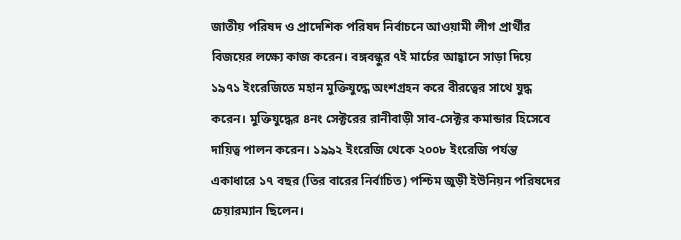জাতীয় পরিষদ ও প্রাদেশিক পরিষদ নির্বাচনে আওয়ামী লীগ প্রার্থীর বিজয়ের লক্ষ্যে কাজ করেন। বঙ্গবন্ধুর ৭ই মার্চের আহ্বানে সাড়া দিয়ে ১৯৭১ ইংরেজিতে মহান মুক্তিযুদ্ধে অংশগ্রহন করে বীরত্বের সাথে যুদ্ধ করেন। মুক্তিযুদ্ধের ৪নং সেক্টরের রানীবাড়ী সাব-সেক্টর কমান্ডার হিসেবে দায়িত্ব পালন করেন। ১৯৯২ ইংরেজি থেকে ২০০৮ ইংরেজি পর্যন্ত একাধারে ১৭ বছর (তির বারের নির্বাচিত) পশ্চিম জুড়ী ইউনিয়ন পরিষদের চেয়ারম্যান ছিলেন।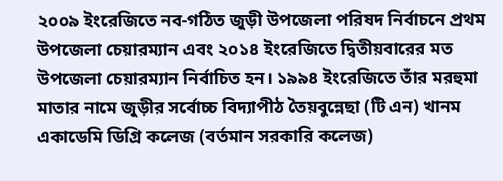২০০৯ ইংরেজিতে নব-গঠিত জুড়ী উপজেলা পরিষদ নির্বাচনে প্রথম উপজেলা চেয়ারম্যান এবং ২০১৪ ইংরেজিতে দ্বিতীয়বারের মত উপজেলা চেয়ারম্যান নির্বাচিত হন। ১৯৯৪ ইংরেজিতে তাঁর মরহুমা মাতার নামে জুড়ীর সর্বোচ্চ বিদ্যাপীঠ তৈয়বুন্নেছা (টি এন) খানম একাডেমি ডিগ্রি কলেজ (বর্তমান সরকারি কলেজ)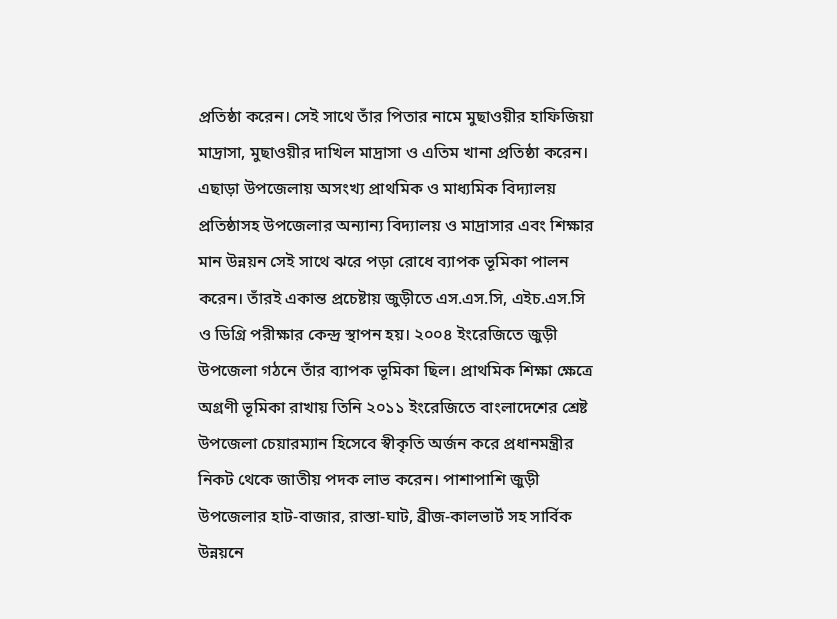প্রতিষ্ঠা করেন। সেই সাথে তাঁর পিতার নামে মুছাওয়ীর হাফিজিয়া মাদ্রাসা, মুছাওয়ীর দাখিল মাদ্রাসা ও এতিম খানা প্রতিষ্ঠা করেন। এছাড়া উপজেলায় অসংখ্য প্রাথমিক ও মাধ্যমিক বিদ্যালয় প্রতিষ্ঠাসহ উপজেলার অন্যান্য বিদ্যালয় ও মাদ্রাসার এবং শিক্ষার মান উন্নয়ন সেই সাথে ঝরে পড়া রোধে ব্যাপক ভূমিকা পালন করেন। তাঁরই একান্ত প্রচেষ্টায় জুড়ীতে এস.এস.সি, এইচ.এস.সি ও ডিগ্রি পরীক্ষার কেন্দ্র স্থাপন হয়। ২০০৪ ইংরেজিতে জুড়ী উপজেলা গঠনে তাঁর ব্যাপক ভূমিকা ছিল। প্রাথমিক শিক্ষা ক্ষেত্রে অগ্রণী ভূমিকা রাখায় তিনি ২০১১ ইংরেজিতে বাংলাদেশের শ্রেষ্ট উপজেলা চেয়ারম্যান হিসেবে স্বীকৃতি অর্জন করে প্রধানমন্ত্রীর নিকট থেকে জাতীয় পদক লাভ করেন। পাশাপাশি জুড়ী উপজেলার হাট-বাজার, রাস্তা-ঘাট, ব্রীজ-কালভার্ট সহ সার্বিক উন্নয়নে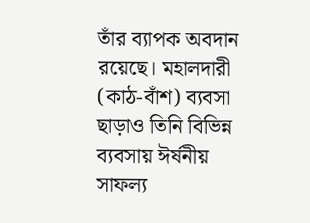তাঁর ব্যাপক অবদান রয়েছে। মহালদারী (কাঠ-বাঁশ) ব্যবসা ছাড়াও তিনি বিভিন্ন ব্যবসায় ঈর্ষনীয় সাফল্য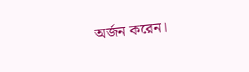অর্জন করেন।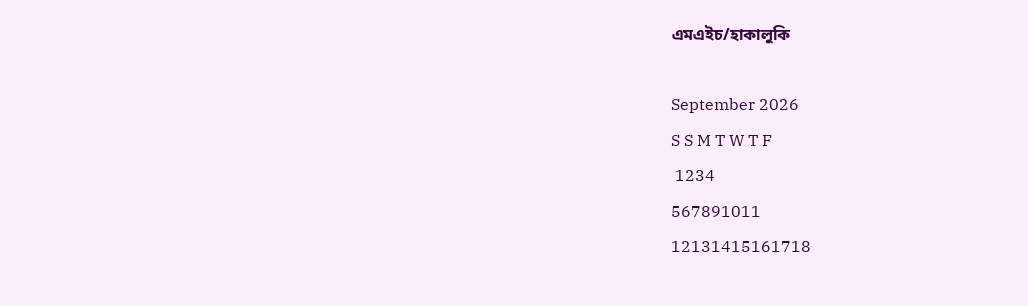এমএইচ/হাকালুকি

September 2026
S S M T W T F
 1234
567891011
12131415161718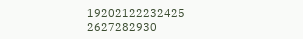19202122232425
2627282930